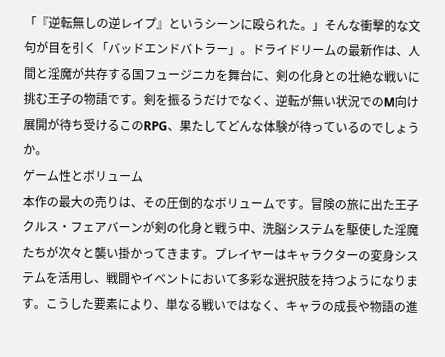「『逆転無しの逆レイプ』というシーンに殴られた。」そんな衝撃的な文句が目を引く「バッドエンドバトラー」。ドライドリームの最新作は、人間と淫魔が共存する国フュージニカを舞台に、剣の化身との壮絶な戦いに挑む王子の物語です。剣を振るうだけでなく、逆転が無い状況でのM向け展開が待ち受けるこのRPG、果たしてどんな体験が待っているのでしょうか。
ゲーム性とボリューム
本作の最大の売りは、その圧倒的なボリュームです。冒険の旅に出た王子クルス・フェアバーンが剣の化身と戦う中、洗脳システムを駆使した淫魔たちが次々と襲い掛かってきます。プレイヤーはキャラクターの変身システムを活用し、戦闘やイベントにおいて多彩な選択肢を持つようになります。こうした要素により、単なる戦いではなく、キャラの成長や物語の進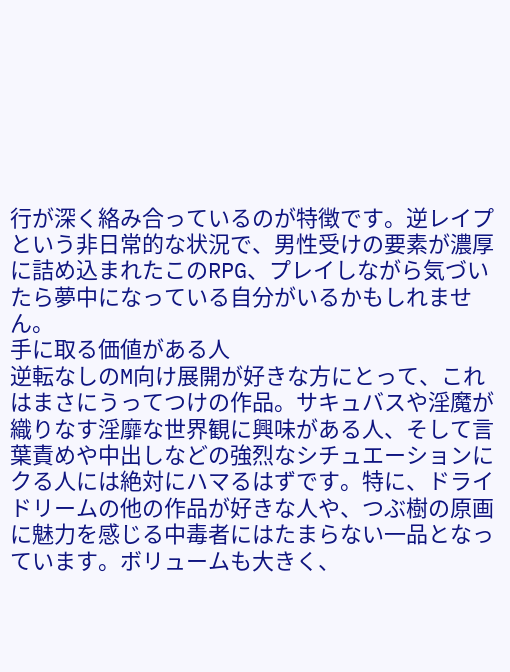行が深く絡み合っているのが特徴です。逆レイプという非日常的な状況で、男性受けの要素が濃厚に詰め込まれたこのRPG、プレイしながら気づいたら夢中になっている自分がいるかもしれません。
手に取る価値がある人
逆転なしのM向け展開が好きな方にとって、これはまさにうってつけの作品。サキュバスや淫魔が織りなす淫靡な世界観に興味がある人、そして言葉責めや中出しなどの強烈なシチュエーションにクる人には絶対にハマるはずです。特に、ドライドリームの他の作品が好きな人や、つぶ樹の原画に魅力を感じる中毒者にはたまらない一品となっています。ボリュームも大きく、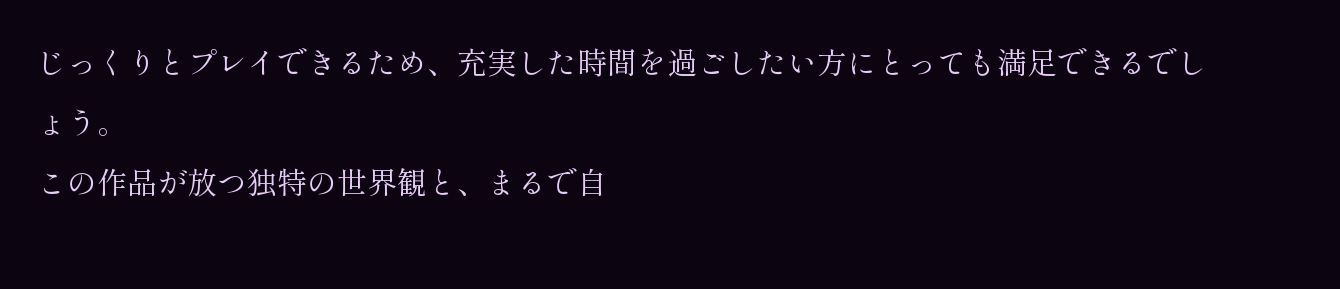じっくりとプレイできるため、充実した時間を過ごしたい方にとっても満足できるでしょう。
この作品が放つ独特の世界観と、まるで自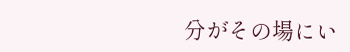分がその場にい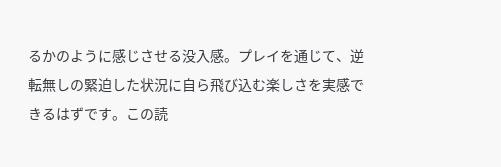るかのように感じさせる没入感。プレイを通じて、逆転無しの緊迫した状況に自ら飛び込む楽しさを実感できるはずです。この読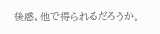後感、他で得られるだろうか。